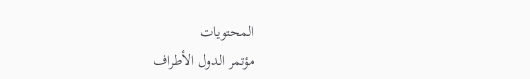المحتويات
مؤتمر الدول الأطراف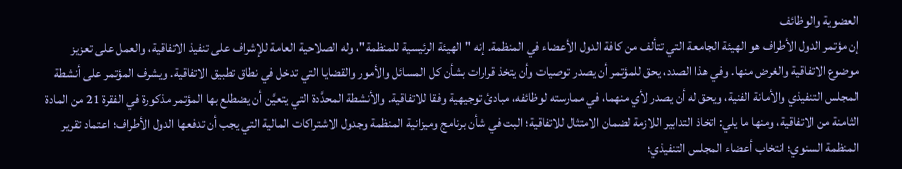العضوية والوظائف
إن مؤتمر الدول الأطراف هو الهيئة الجامعة التي تتألف من كافة الدول الأعضاء في المنظمة. إنه "الهيئة الرئيسية للمنظمة"، وله الصلاحية العامة للإشراف على تنفيذ الاتفاقية، والعمل على تعزيز موضوع الاتفاقية والغرض منها. وفي هذا الصدد، يحق للمؤتمر أن يصدر توصيات وأن يتخذ قرارات بشأن كل المسائل والأمور والقضايا التي تدخل في نطاق تطبيق الاتفاقية. ويشرف المؤتمر على أنشطة المجلس التنفيذي والأمانة الفنية، ويحق له أن يصدر لأي منهما، في ممارسته لوظائفه، مبادئ توجيهية وفقا للاتفاقية. والأنشطة المحدَّدة التي يتعيَّن أن يضطلع بها المؤتمر مذكورة في الفقرة 21 من المادة الثامنة من الاتفاقية، ومنها ما يلي: اتخاذ التدابير اللازمة لضمان الامتثال للاتفاقية؛ البت في شأن برنامج وميزانية المنظمة وجدول الاشتراكات المالية التي يجب أن تدفعها الدول الأطراف؛ اعتماد تقرير المنظمة السنوي؛ انتخاب أعضاء المجلس التنفيذي؛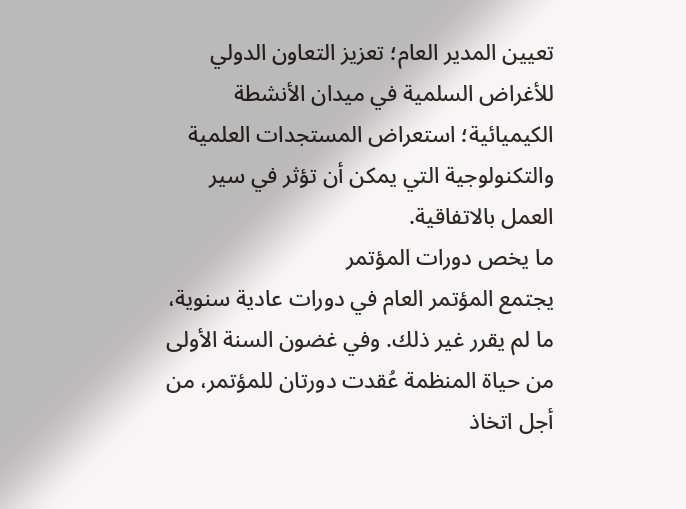تعيين المدير العام؛ تعزيز التعاون الدولي للأغراض السلمية في ميدان الأنشطة الكيميائية؛ استعراض المستجدات العلمية والتكنولوجية التي يمكن أن تؤثر في سير العمل بالاتفاقية.
ما يخص دورات المؤتمر
يجتمع المؤتمر العام في دورات عادية سنوية، ما لم يقرر غير ذلك. وفي غضون السنة الأولى من حياة المنظمة عُقدت دورتان للمؤتمر، من أجل اتخاذ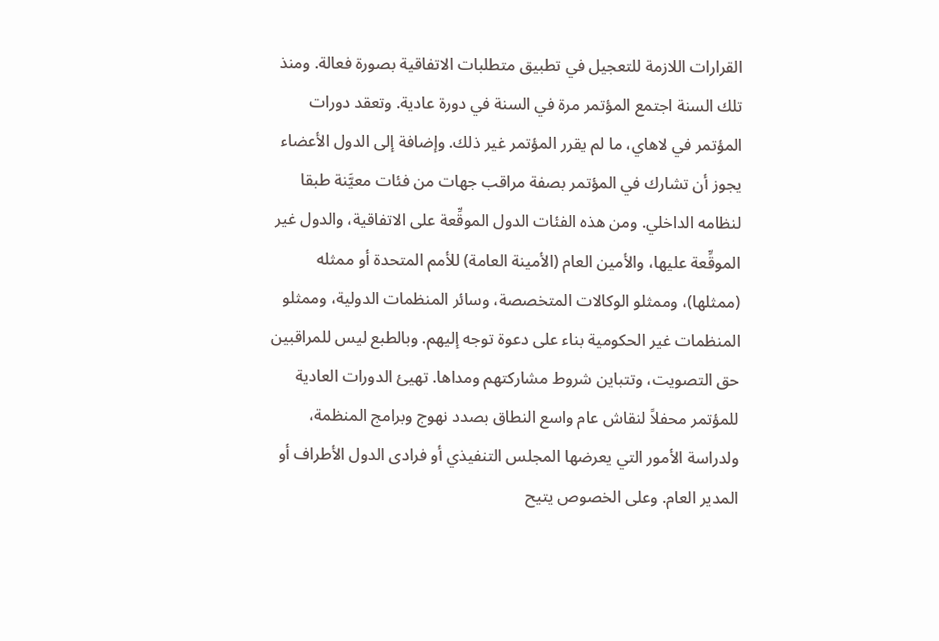القرارات اللازمة للتعجيل في تطبيق متطلبات الاتفاقية بصورة فعالة. ومنذ تلك السنة اجتمع المؤتمر مرة في السنة في دورة عادية. وتعقد دورات المؤتمر في لاهاي، ما لم يقرر المؤتمر غير ذلك. وإضافة إلى الدول الأعضاء يجوز أن تشارك في المؤتمر بصفة مراقب جهات من فئات معيَّنة طبقا لنظامه الداخلي. ومن هذه الفئات الدول الموقِّعة على الاتفاقية، والدول غير الموقِّعة عليها، والأمين العام (الأمينة العامة) للأمم المتحدة أو ممثله (ممثلها)، وممثلو الوكالات المتخصصة، وسائر المنظمات الدولية، وممثلو المنظمات غير الحكومية بناء على دعوة توجه إليهم. وبالطبع ليس للمراقبين حق التصويت، وتتباين شروط مشاركتهم ومداها. تهيئ الدورات العادية للمؤتمر محفلاً لنقاش عام واسع النطاق بصدد نهوج وبرامج المنظمة، ولدراسة الأمور التي يعرضها المجلس التنفيذي أو فرادى الدول الأطراف أو المدير العام. وعلى الخصوص يتيح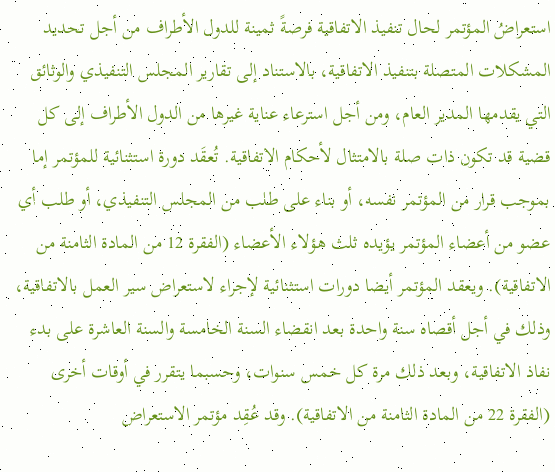استعراضُ المؤتمر لحال تنفيذ الاتفاقية فرصةً ثمينة للدول الأطراف من أجل تحديد المشكلات المتصلة بتنفيذ الاتفاقية، بالاستناد إلى تقارير المجلس التنفيذي والوثائق التي يقدمها المدير العام، ومن أجل استرعاء عناية غيرها من الدول الأطراف إلى كل قضية قد تكون ذات صلة بالامتثال لأحكام الاتفاقية. تُعقَد دورة استثنائية للمؤتمر إما بموجب قرار من المؤتمر نفسه، أو بناء على طلب من المجلس التنفيذي، أو طلب أي عضو من أعضاء المؤتمر يؤيده ثلث هؤلاء الأعضاء (الفقرة 12 من المادة الثامنة من الاتفاقية). ويعقد المؤتمر أيضا دورات استثنائية لإجراء لاستعراض سير العمل بالاتفاقية، وذلك في أجل أقصاه سنة واحدة بعد انقضاء السنة الخامسة والسنة العاشرة على بدء نفاذ الاتفاقية، وبعد ذلك مرة كل خمس سنوات، وحسبما يتقرر في أوقات أخرى (الفقرة 22 من المادة الثامنة من الاتفاقية). وقد عُقِد مؤتمر الاستعراض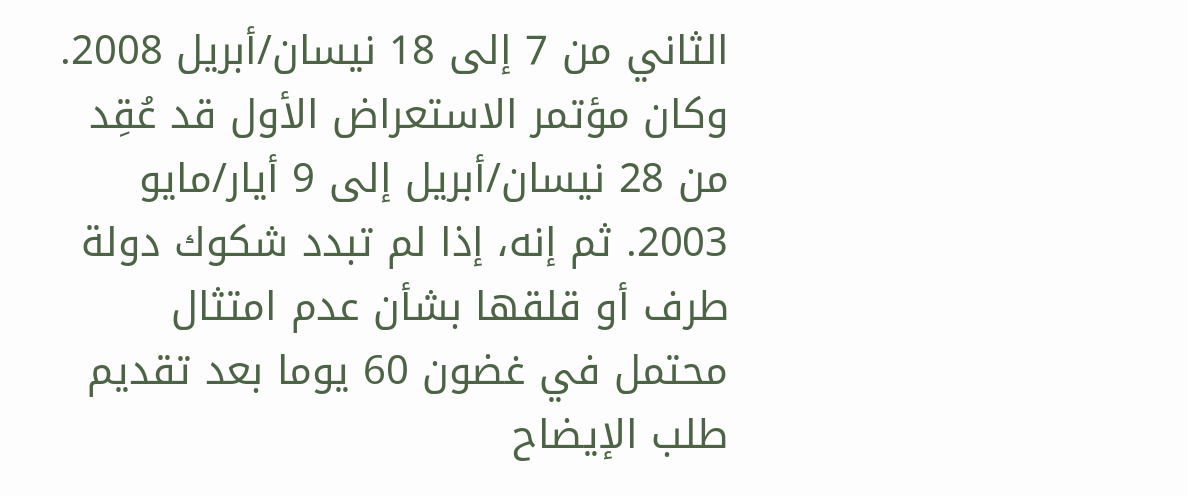الثاني من 7 إلى 18 نيسان/أبريل 2008. وكان مؤتمر الاستعراض الأول قد عُقِد من 28 نيسان/أبريل إلى 9 أيار/مايو 2003. ثم إنه، إذا لم تبدد شكوك دولة طرف أو قلقها بشأن عدم امتثال محتمل في غضون 60 يوما بعد تقديم طلب الإيضاح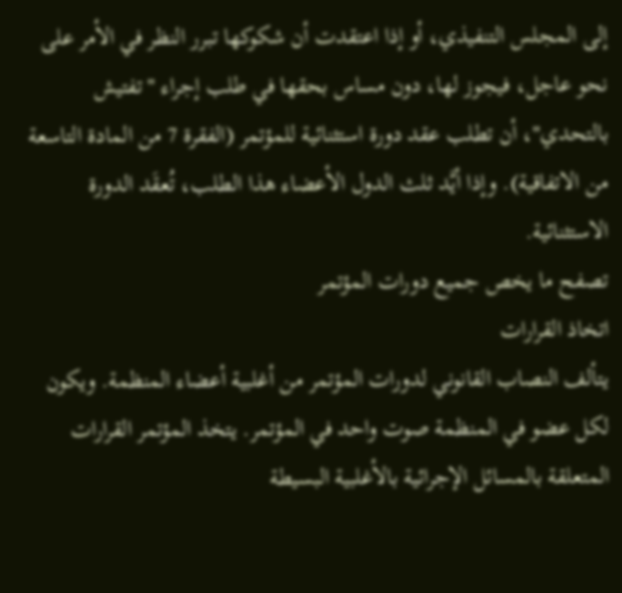إلى المجلس التنفيذي، أو إذا اعتقدت أن شكوكها تبرر النظر في الأمر على نحو عاجل، فيجوز لها، دون مساس بحقها في طلب إجراء "تفتيش بالتحدي"، أن تطلب عقد دورة استثنائية للمؤتمر (الفقرة 7 من المادة التاسعة من الاتفاقية). وإذا أيَّد ثلث الدول الأعضاء هذا الطلب، تُعقَد الدورة الاستثنائية.
تصفح ما يخص جميع دورات المؤتمر
اتخاذ القرارات
يتألف النصاب القانوني لدورات المؤتمر من أغلبية أعضاء المنظمة. ويكون لكل عضو في المنظمة صوت واحد في المؤتمر. يتخذ المؤتمر القرارات المتعلقة بالمسائل الإجرائية بالأغلبية البسيطة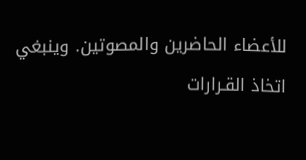للأعضاء الحاضرين والمصوتين. وينبغي اتخاذ القـرارات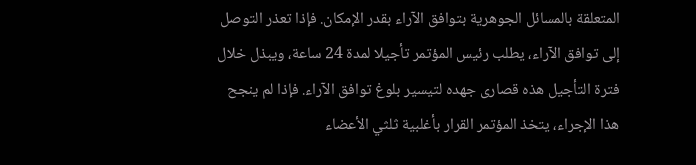المتعلقة بالمسائل الجوهرية بتوافق الآراء بقدر الإمكان. فإذا تعذر التوصل إلى توافق الآراء، يطلب رئيس المؤتمر تأجيلا لمدة 24 ساعة، ويبذل خلال فترة التأجيل هذه قصارى جهده لتيسير بلوغ توافق الآراء. فإذا لم ينجح هذا الإجراء، يتخذ المؤتمر القرار بأغلبية ثلثي الأعضاء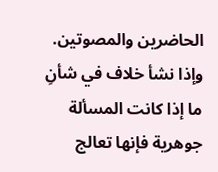الحاضرين والمصوتين. وإذا نشأ خلاف في شأنِ ما إذا كانت المسألة جوهرية فإنها تعالج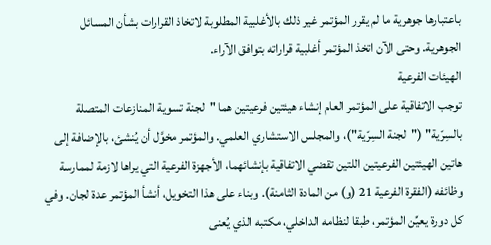باعتبارها جوهرية ما لم يقرر المؤتمر غير ذلك بالأغلبية المطلوبة لاتخاذ القرارات بشأن المسائل الجوهرية. وحتى الآن اتخذ المؤتمر أغلبية قراراته بتوافق الآراء.
الهيئات الفرعية
توجب الاتفاقية على المؤتمر العام إنشاء هيئتين فرعيتين هما "لجنة تسوية المنازعات المتصلة بالسِرّية" ("لجنة السِرّية")، والمجلس الاستشاري العلمي. والمؤتمر مخوَّل أن يُنشئ، بالإضافة إلى هاتين الهيئتين الفرعيتين اللتين تقضي الاتفاقية بإنشائهما، الأجهزة الفرعية التي يراها لازمة لممارسة وظائفه (الفقرة الفرعية 21 (و) من المادة الثامنة). وبناء على هذا التخويل، أنشأ المؤتمر عدة لجان. وفي كل دورة يعيِّن المؤتمر، طبقا لنظامه الداخلي، مكتبه الذي يُعنى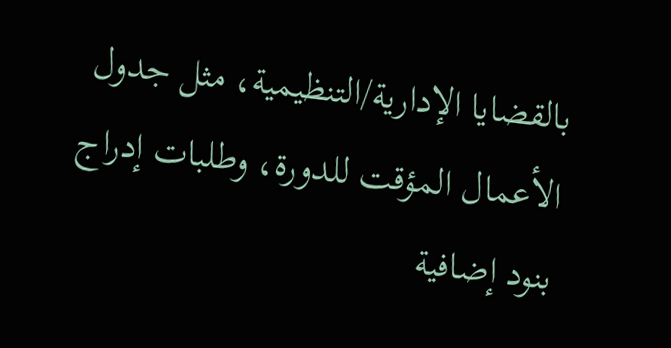بالقضايا الإدارية/التنظيمية، مثل جدول الأعمال المؤقت للدورة، وطلبات إدراج بنود إضافية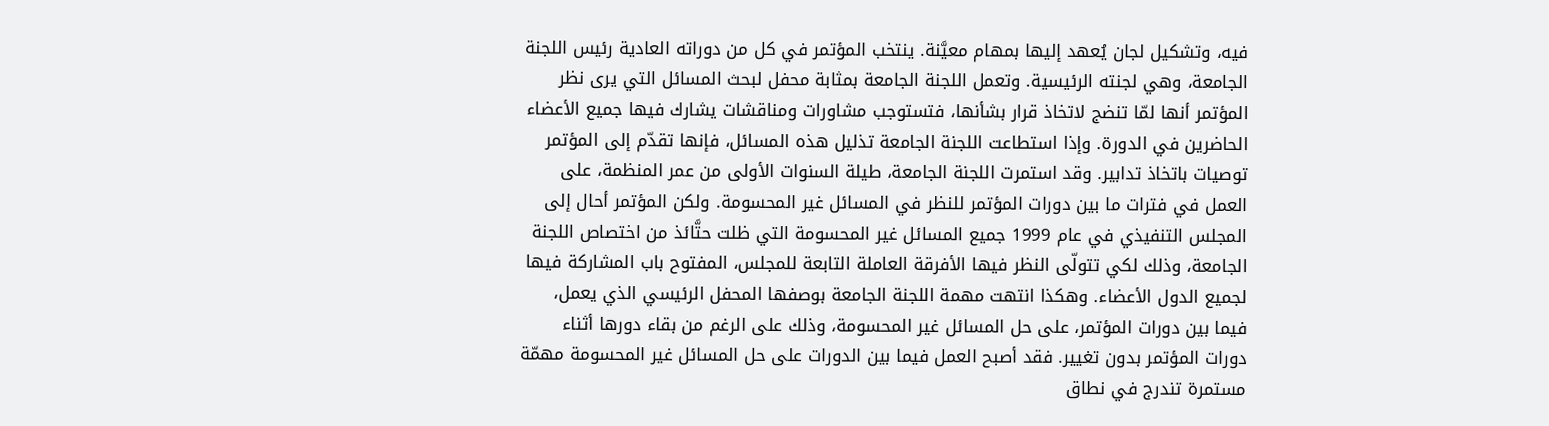فيه، وتشكيل لجان يُعهد إليها بمهام معيَّنة. ينتخب المؤتمر في كل من دوراته العادية رئيس اللجنة الجامعة، وهي لجنته الرئيسية. وتعمل اللجنة الجامعة بمثابة محفل لبحث المسائل التي يرى نظر المؤتمر أنها لمّا تنضج لاتخاذ قرار بشأنها، فتستوجب مشاورات ومناقشات يشارك فيها جميع الأعضاء الحاضرين في الدورة. وإذا استطاعت اللجنة الجامعة تذليل هذه المسائل، فإنها تقدّم إلى المؤتمر توصيات باتخاذ تدابير. وقد استمرت اللجنة الجامعة، طيلة السنوات الأولى من عمر المنظمة، على العمل في فترات ما بين دورات المؤتمر للنظر في المسائل غير المحسومة. ولكن المؤتمر أحال إلى المجلس التنفيذي في عام 1999 جميع المسائل غير المحسومة التي ظلت حتَّائذ من اختصاص اللجنة الجامعة، وذلك لكي تتولّى النظر فيها الأفرقة العاملة التابعة للمجلس، المفتوح باب المشاركة فيها لجميع الدول الأعضاء. وهكذا انتهت مهمة اللجنة الجامعة بوصفها المحفل الرئيسي الذي يعمل، فيما بين دورات المؤتمر، على حل المسائل غير المحسومة، وذلك على الرغم من بقاء دورها أثناء دورات المؤتمر بدون تغيير. فقد أصبح العمل فيما بين الدورات على حل المسائل غير المحسومة مهمّة مستمرة تندرج في نطاق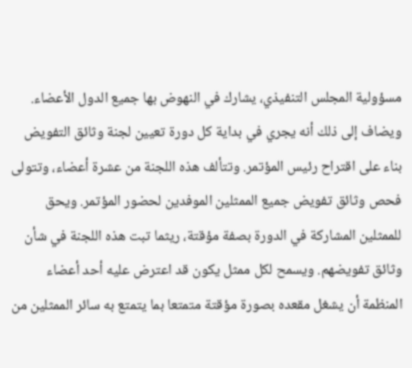مسؤولية المجلس التنفيذي، يشارك في النهوض بها جميع الدول الأعضاء. ويضاف إلى ذلك أنه يجري في بداية كل دورة تعيين لجنة وثائق التفويض بناء على اقتراح رئيس المؤتمر. وتتألف هذه اللجنة من عشرة أعضاء، وتتولى فحص وثائق تفويض جميع الممثلين الموفدين لحضور المؤتمر. ويحق للممثلين المشاركة في الدورة بصفة مؤقتة، ريثما تبت هذه اللجنة في شأن وثائق تفويضهم. ويسمح لكل ممثل يكون قد اعترض عليه أحد أعضاء المنظمة أن يشغل مقعده بصورة مؤقتة متمتعا بما يتمتع به سائر الممثلين من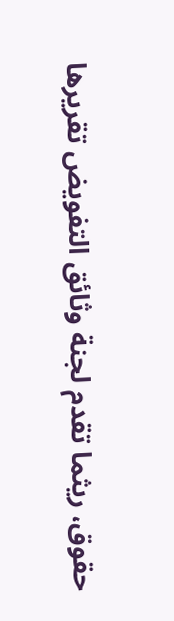حقوق، ريثما تقدم لجنة وثائق التفويض تقريرها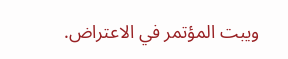ويبت المؤتمر في الاعتراض.